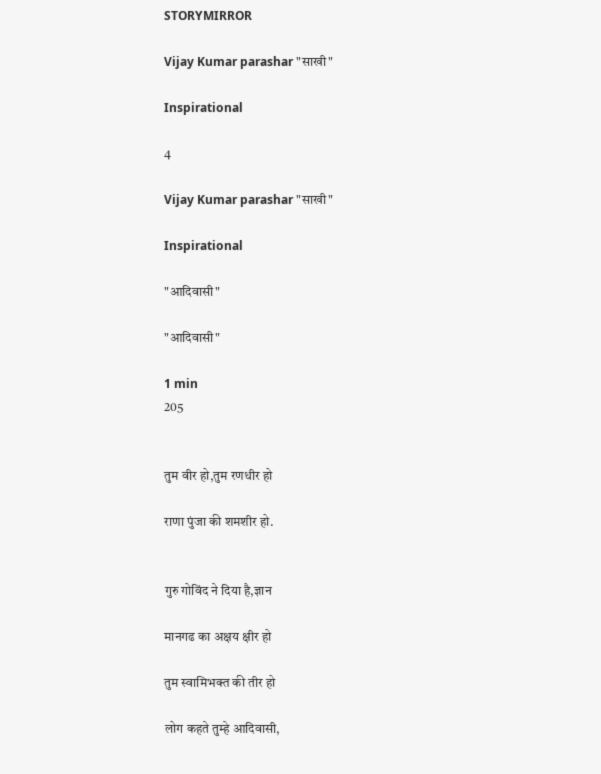STORYMIRROR

Vijay Kumar parashar "साखी"

Inspirational

4

Vijay Kumar parashar "साखी"

Inspirational

"आदिवासी"

"आदिवासी"

1 min
205


तुम वीर हो,तुम रणधीर हो

राणा पुंजा की शमशीर हो.


गुरु गोविंद ने दिया है,ज्ञान

मानगढ का अक्षय क्षीर हो

तुम स्वामिभक्त की तीर हो

लोग कहते तुम्हे आदिवासी,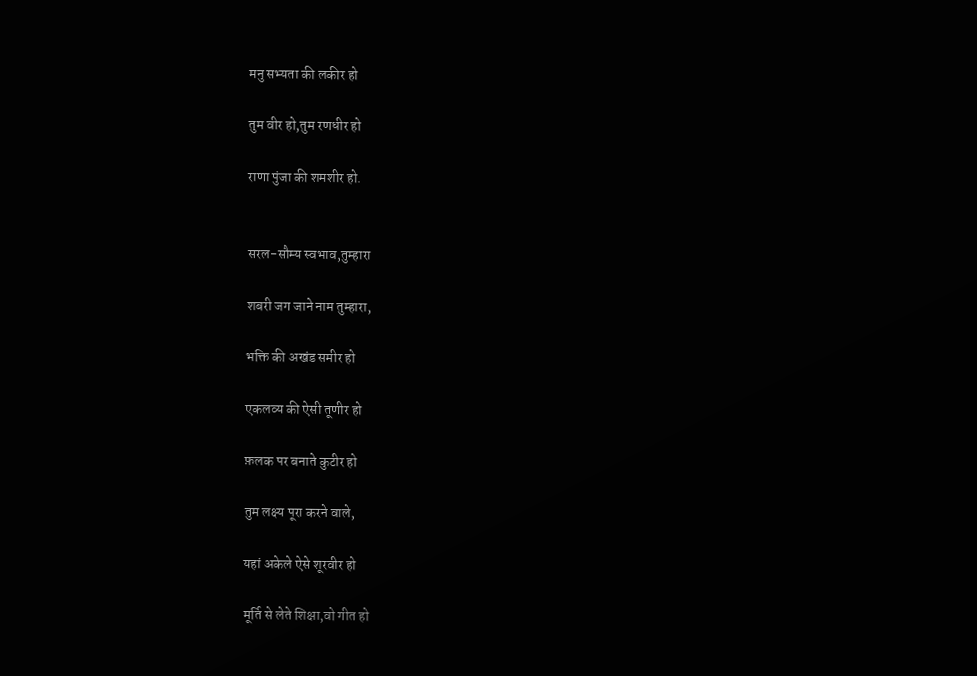मनु सभ्यता की लकीर हो

तुम वीर हो,तुम रणधीर हो

राणा पुंजा की शमशीर हो.


सरल-सौम्य स्वभाव,तुम्हारा

शबरी जग जाने नाम तुम्हारा,

भक्ति की अखंड समीर हो

एकलव्य की ऐसी तूणीर हो

फ़लक पर बनाते कुटीर हो

तुम लक्ष्य पूरा करने वाले,

यहां अकेले ऐसे शूरवीर हो

मूर्ति से लेते शिक्षा,वो गीत हो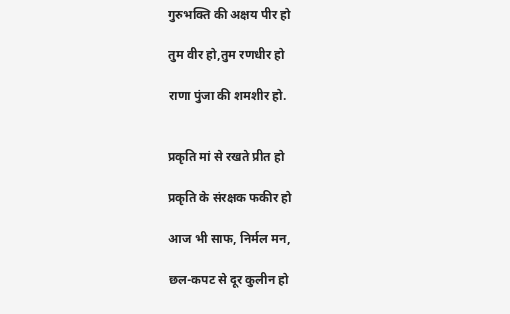गुरुभक्ति की अक्षय पीर हो

तुम वीर हो,तुम रणधीर हो

राणा पुंजा की शमशीर हो.


प्रकृति मां से रखते प्रीत हो

प्रकृति के संरक्षक फकीर हो

आज भी साफ, निर्मल मन,

छल-कपट से दूर कुलीन हो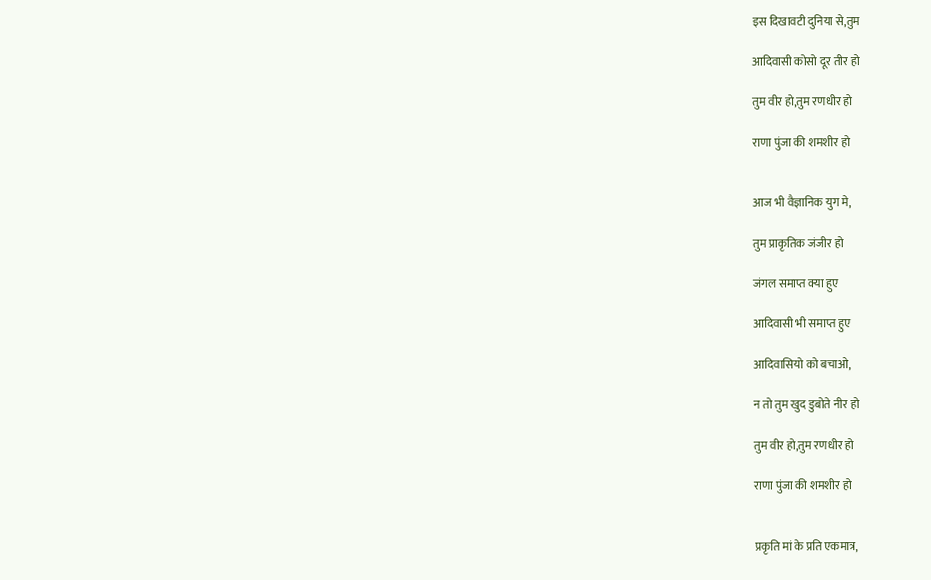इस दिखावटी दुनिया से,तुम

आदिवासी कोसो दूर तीर हो

तुम वीर हो,तुम रणधीर हो

राणा पुंजा की शमशीर हो


आज भी वैज्ञानिक युग मे,

तुम प्राकृतिक जंजीर हो

जंगल समाप्त क्या हुए

आदिवासी भी समाप्त हुए

आदिवासियो को बचाओ,

न तो तुम खुद डुबोते नीर हो

तुम वीर हो,तुम रणधीर हो

राणा पुंजा की शमशीर हो


प्रकृति मां के प्रति एकमात्र,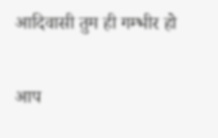आदिवासी तुम ही गम्भीर हो

आप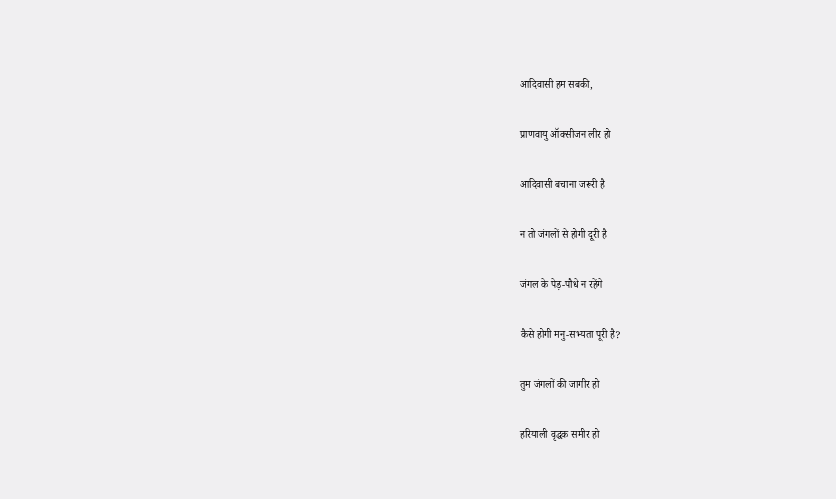आदिवासी हम सबकी,

प्राणवायु ऑक्सीजन लीर हो

आदिवासी बचाना जरूरी है

न तो जंगलों से होगी दूरी है

जंगल के पेड़-पौधे न रहेंगे

कैसे होगी मनु-सभ्यता पूरी है?

तुम जंगलों की जागीर हो

हरियाली वृद्धक समीर हो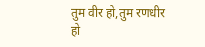तुम वीर हो,तुम रणधीर हो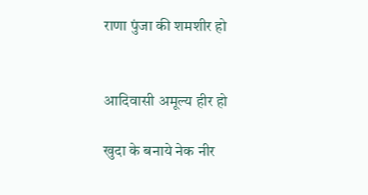राणा पुंजा की शमशीर हो


आदिवासी अमूल्य हीर हो

खुदा के बनाये नेक नीर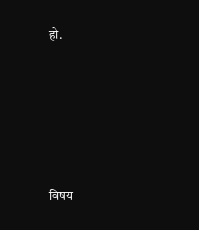हो.






विषय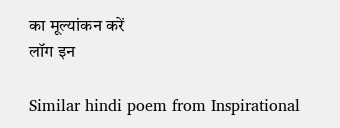का मूल्यांकन करें
लॉग इन

Similar hindi poem from Inspirational